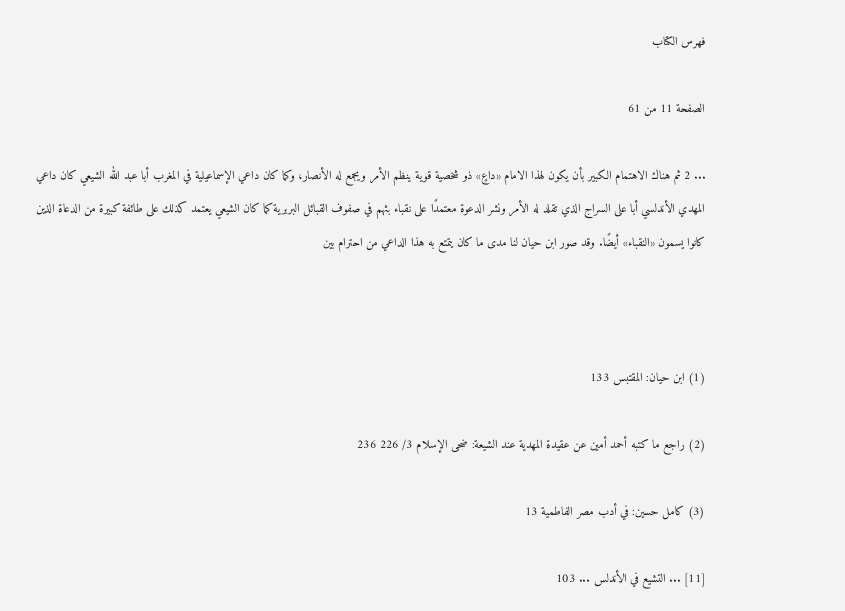فهرس الكتاب

الصفحة 11 من 61

... 2 ثم هناك الاهتمام الكبير بأن يكون لهذا الامام «داعٍ» ذو شخصية قوية ينظم الأمر ويجمع له الأنصار، وكما كان داعي الإسماعيلية في المغرب أبا عبد الله الشيعي كان داعي المهدي الأندلسي أبا على السراج الذي تقلد له الأمر ونشر الدعوة معتمدًا على نقباء بثهم في صفوف القبائل البربرية كما كان الشيعي يعتمد كذلك على طائفة كبيرة من الدعاة الذين كانوا يسمون «النقباء» أيضًا. وقد صور ابن حيان لنا مدى ما كان يتمتع به هذا الداعي من احترام بين



(1) ابن حيان: المقتبس 133

(2) راجع ما كتبه أحمد أمين عن عقيدة المهدية عند الشيعة: ضحى الإسلام 3/ 226 236

(3) كامل حسين: في أدب مصر الفاطمية 13

[11] ... التشيع في الأندلس ... 103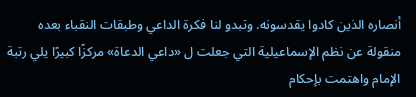أنصاره الذين كادوا يقدسونه. وتبدو لنا فكرة الداعي وطبقات النقباء بعده منقولة عن نظم الإسماعيلية التي جعلت ل «داعي الدعاة» مركزًا كبيرًا يلي رتبة الإمام واهتمت بإحكام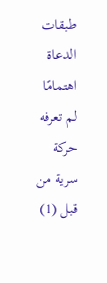طبقات الدعاة اهتمامًا لم تعرفه حركة سرية من قبل (1)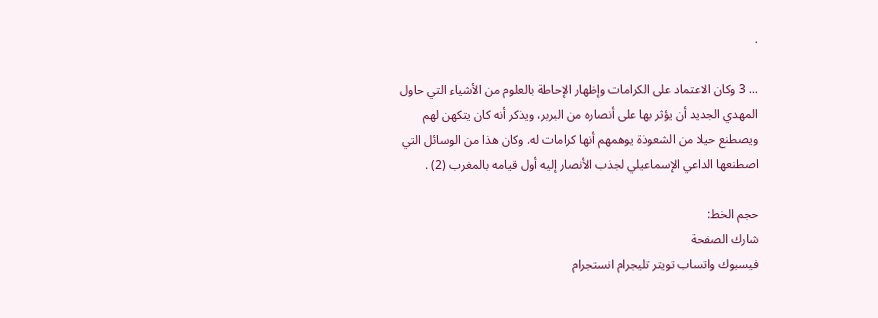.

... 3 وكان الاعتماد على الكرامات وإظهار الإحاطة بالعلوم من الأشياء التي حاول المهدي الجديد أن يؤثر بها على أنصاره من البربر، ويذكر أنه كان يتكهن لهم ويصطنع حيلا من الشعوذة يوهمهم أنها كرامات له. وكان هذا من الوسائل التي اصطنعها الداعي الإسماعيلي لجذب الأنصار إليه أول قيامه بالمغرب (2) .

حجم الخط:
شارك الصفحة
فيسبوك واتساب تويتر تليجرام انستجرام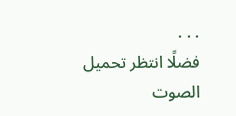. . .
فضلًا انتظر تحميل الصوت